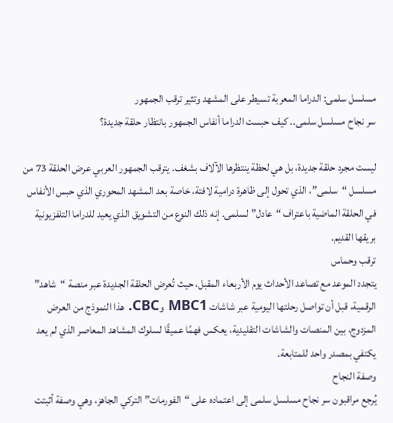مسلسل سلمى: الدراما المعربة تسيطر على المشهد وتثير ترقب الجمهور
سر نجاح مسلسل سلمى.. كيف حبست الدراما أنفاس الجمهور بانتظار حلقة جديدة؟

ليست مجرد حلقة جديدة، بل هي لحظة ينتظرها الآلاف بشغف. يترقب الجمهور العربي عرض الحلقة 73 من مسلسل “سلمى”، الذي تحول إلى ظاهرة درامية لافتة، خاصة بعد المشهد المحوري الذي حبس الأنفاس في الحلقة الماضية باعتراف “عادل” لسلمى. إنه ذلك النوع من التشويق الذي يعيد للدراما التلفزيونية بريقها القديم.
ترقب وحماس
يتجدد الموعد مع تصاعد الأحداث يوم الأربعاء المقبل، حيث تُعرض الحلقة الجديدة عبر منصة “شاهد” الرقمية، قبل أن تواصل رحلتها اليومية عبر شاشات MBC1 وCBC. هذا النموذج من العرض المزدوج، بين المنصات والشاشات التقليدية، يعكس فهمًا عميقًا لسلوك المشاهد المعاصر الذي لم يعد يكتفي بمصدر واحد للمتابعة.
وصفة النجاح
يُرجع مراقبون سر نجاح مسلسل سلمى إلى اعتماده على “الفورمات” التركي الجاهز، وهي وصفة أثبتت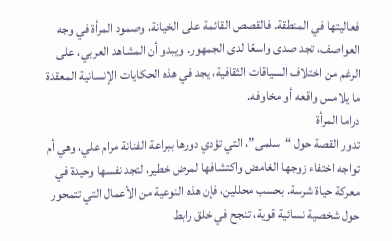فعاليتها في المنطقة. فالقصص القائمة على الخيانة، وصمود المرأة في وجه العواصف، تجد صدى واسعًا لدى الجمهور. ويبدو أن المشاهد العربي، على الرغم من اختلاف السياقات الثقافية، يجد في هذه الحكايات الإنسانية المعقدة ما يلامس واقعه أو مخاوفه.
دراما المرأة
تدور القصة حول “سلمى”، التي تؤدي دورها ببراعة الفنانة مرام علي، وهي أم تواجه اختفاء زوجها الغامض واكتشافها لمرض خطير، لتجد نفسها وحيدة في معركة حياة شرسة. بحسب محللين، فإن هذه النوعية من الأعمال التي تتمحور حول شخصية نسائية قوية، تنجح في خلق رابط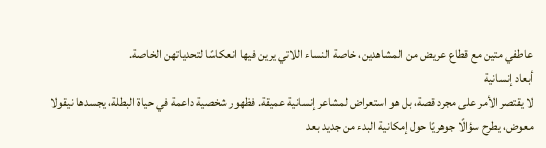عاطفي متين مع قطاع عريض من المشاهدين، خاصة النساء اللاتي يرين فيها انعكاسًا لتحدياتهن الخاصة.
أبعاد إنسانية
لا يقتصر الأمر على مجرد قصة، بل هو استعراض لمشاعر إنسانية عميقة. فظهور شخصية داعمة في حياة البطلة، يجسدها نيقولا معوض، يطرح سؤالًا جوهريًا حول إمكانية البدء من جديد بعد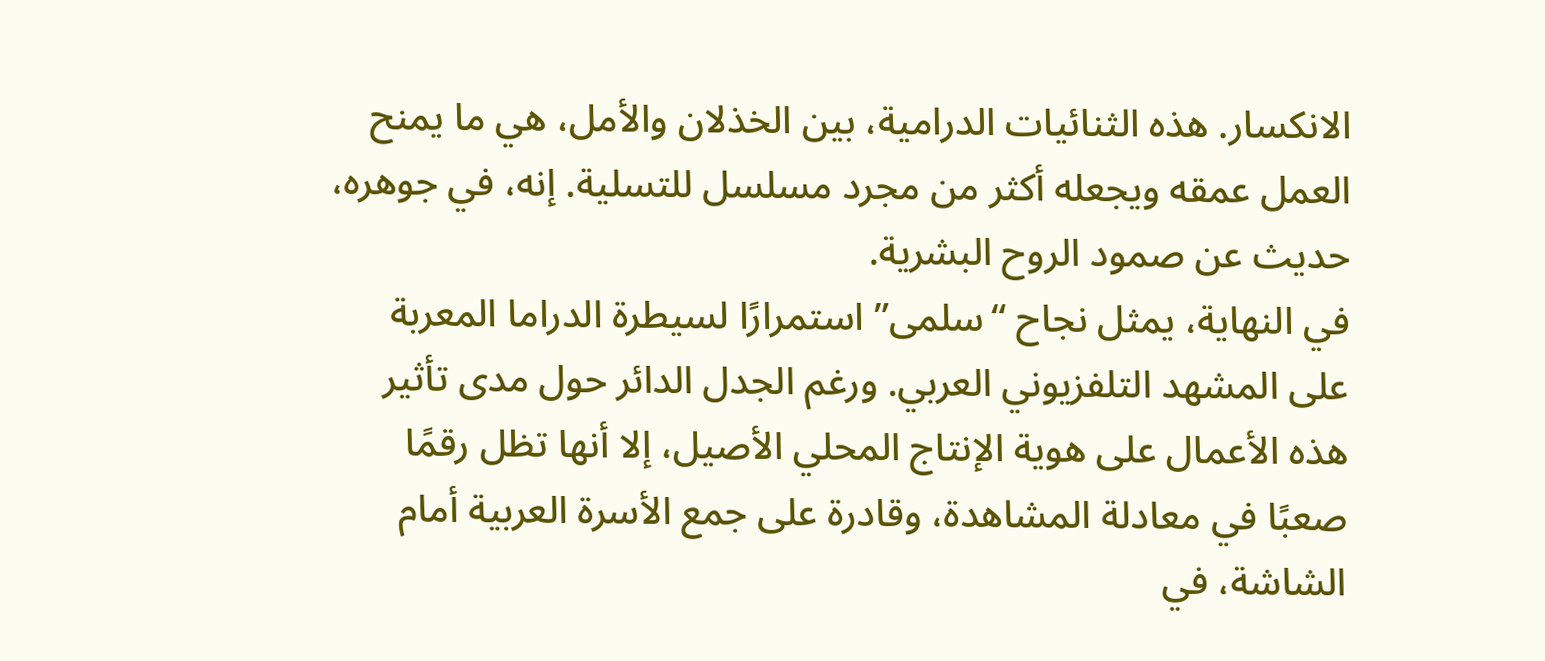الانكسار. هذه الثنائيات الدرامية، بين الخذلان والأمل، هي ما يمنح العمل عمقه ويجعله أكثر من مجرد مسلسل للتسلية. إنه، في جوهره، حديث عن صمود الروح البشرية.
في النهاية، يمثل نجاح “سلمى” استمرارًا لسيطرة الدراما المعربة على المشهد التلفزيوني العربي. ورغم الجدل الدائر حول مدى تأثير هذه الأعمال على هوية الإنتاج المحلي الأصيل، إلا أنها تظل رقمًا صعبًا في معادلة المشاهدة، وقادرة على جمع الأسرة العربية أمام الشاشة، في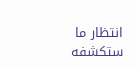انتظار ما ستكشفه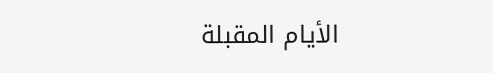الأيام المقبلة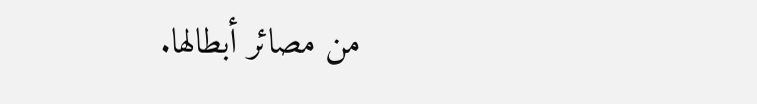من مصائر أبطالها.